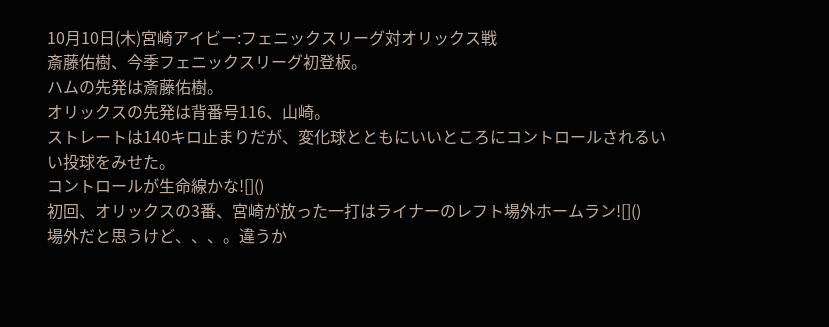10月10日(木)宮崎アイビー:フェニックスリーグ対オリックス戦
斎藤佑樹、今季フェニックスリーグ初登板。
ハムの先発は斎藤佑樹。
オリックスの先発は背番号116、山崎。
ストレートは140キロ止まりだが、変化球とともにいいところにコントロールされるいい投球をみせた。
コントロールが生命線かな![]()
初回、オリックスの3番、宮崎が放った一打はライナーのレフト場外ホームラン![]()
場外だと思うけど、、、。違うか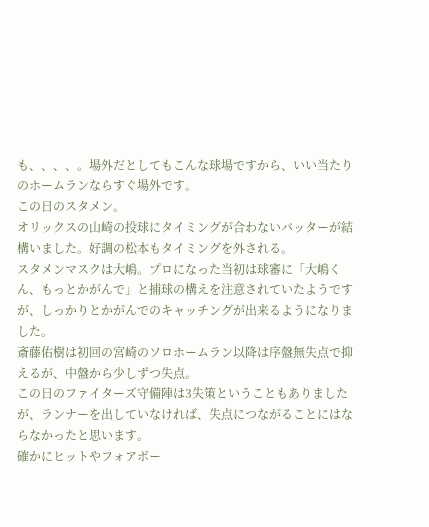も、、、、。場外だとしてもこんな球場ですから、いい当たりのホームランならすぐ場外です。
この日のスタメン。
オリックスの山崎の投球にタイミングが合わないバッターが結構いました。好調の松本もタイミングを外される。
スタメンマスクは大嶋。プロになった当初は球審に「大嶋くん、もっとかがんで」と捕球の構えを注意されていたようですが、しっかりとかがんでのキャッチングが出来るようになりました。
斎藤佑樹は初回の宮崎のソロホームラン以降は序盤無失点で抑えるが、中盤から少しずつ失点。
この日のファイターズ守備陣は3失策ということもありましたが、ランナーを出していなければ、失点につながることにはならなかったと思います。
確かにヒットやフォアボー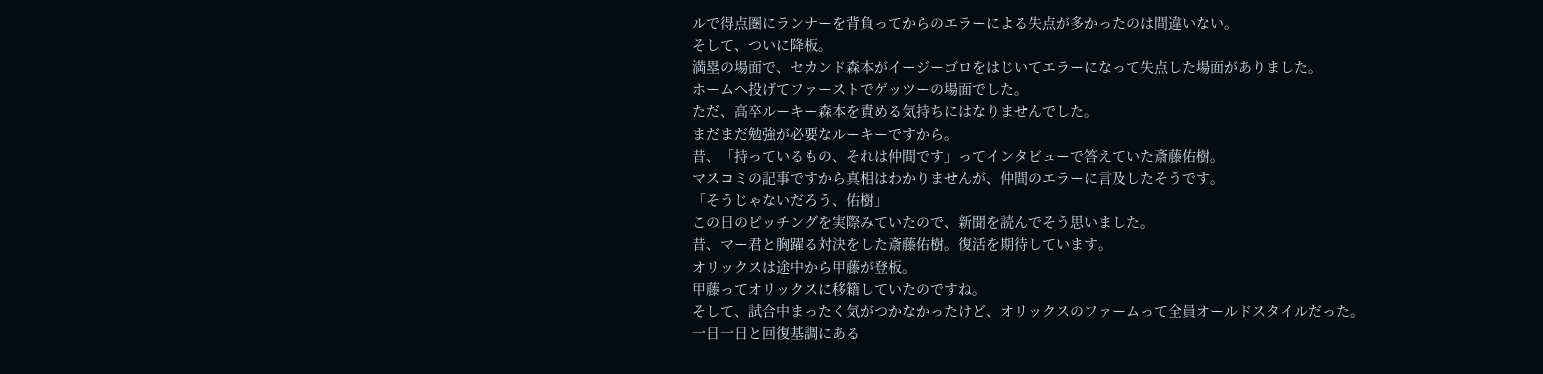ルで得点圏にランナーを背負ってからのエラーによる失点が多かったのは間違いない。
そして、ついに降板。
満塁の場面で、セカンド森本がイージーゴロをはじいてエラーになって失点した場面がありました。
ホームへ投げてファーストでゲッツーの場面でした。
ただ、高卒ルーキー森本を責める気持ちにはなりませんでした。
まだまだ勉強が必要なルーキーですから。
昔、「持っているもの、それは仲間です」ってインタビューで答えていた斎藤佑樹。
マスコミの記事ですから真相はわかりませんが、仲間のエラーに言及したそうです。
「そうじゃないだろう、佑樹」
この日のピッチングを実際みていたので、新聞を読んでそう思いました。
昔、マー君と胸躍る対決をした斎藤佑樹。復活を期待しています。
オリックスは途中から甲藤が登板。
甲藤ってオリックスに移籍していたのですね。
そして、試合中まったく気がつかなかったけど、オリックスのファームって全員オールドスタイルだった。
一日一日と回復基調にある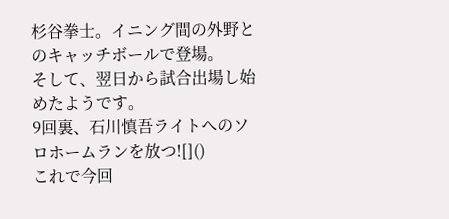杉谷拳士。イニング間の外野とのキャッチボールで登場。
そして、翌日から試合出場し始めたようです。
9回裏、石川慎吾ライトへのソロホームランを放つ![]()
これで今回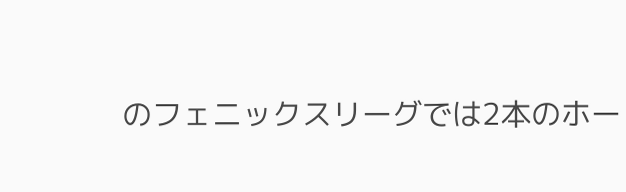のフェニックスリーグでは2本のホー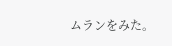ムランをみた。